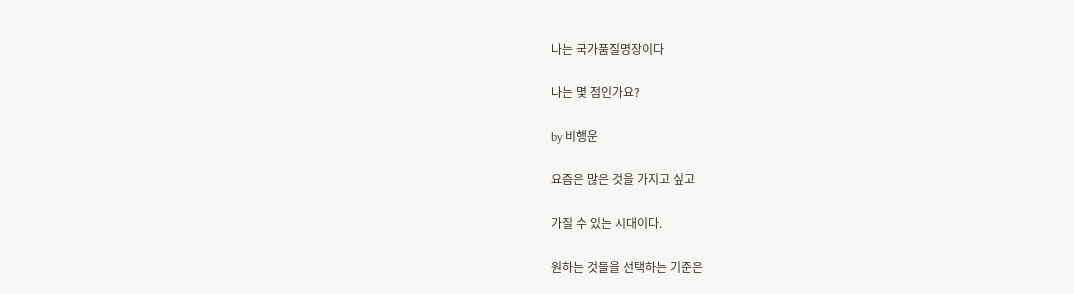나는 국가품질명장이다

나는 몇 점인가요?

by 비행운

요즘은 많은 것을 가지고 싶고

가질 수 있는 시대이다.

원하는 것들을 선택하는 기준은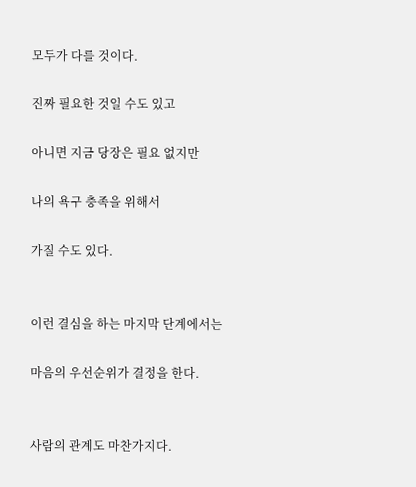모두가 다를 것이다.

진짜 필요한 것일 수도 있고

아니면 지금 당장은 필요 없지만

나의 욕구 충족을 위해서

가질 수도 있다.


이런 결심을 하는 마지막 단계에서는

마음의 우선순위가 결정을 한다.


사람의 관계도 마찬가지다.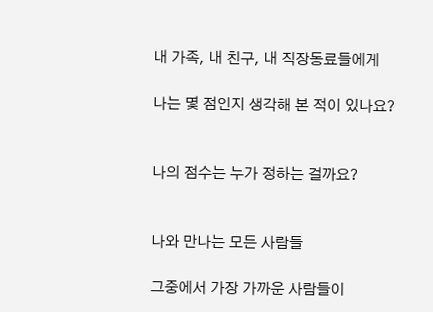내 가족, 내 친구, 내 직장동료들에게

나는 몇 점인지 생각해 본 적이 있나요?


나의 점수는 누가 정하는 걸까요?


나와 만나는 모든 사람들

그중에서 가장 가까운 사람들이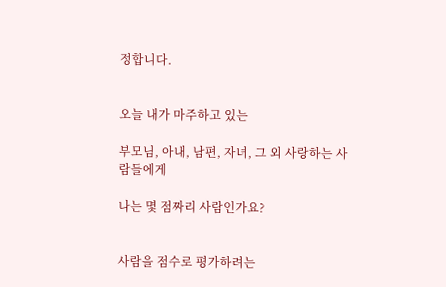정합니다.


오늘 내가 마주하고 있는

부모님, 아내, 남편, 자녀, 그 외 사랑하는 사람들에게

나는 몇 점짜리 사람인가요?


사람을 점수로 평가하려는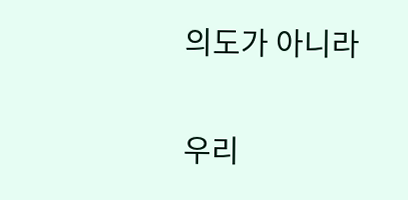의도가 아니라

우리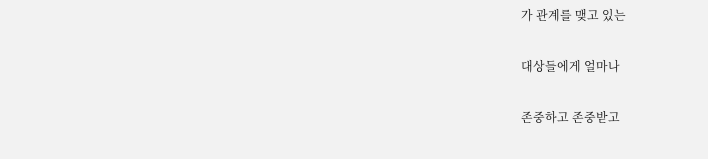가 관계를 맺고 있는

대상들에게 얼마나

존중하고 존중받고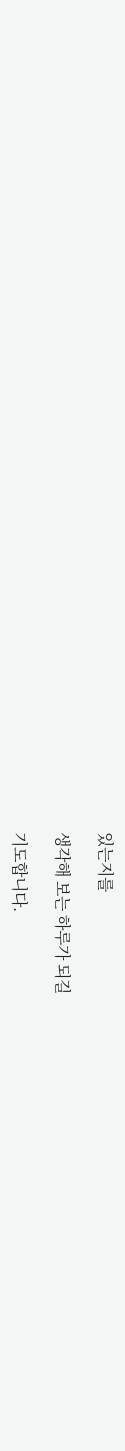있는지를

생각해 보는 하루가 되길

기도합니다.